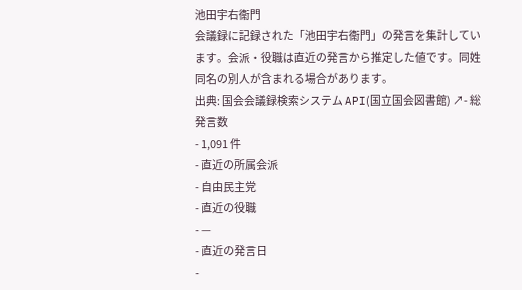池田宇右衞門
会議録に記録された「池田宇右衞門」の発言を集計しています。会派・役職は直近の発言から推定した値です。同姓同名の別人が含まれる場合があります。
出典: 国会会議録検索システム API(国立国会図書館) ↗- 総発言数
- 1,091 件
- 直近の所属会派
- 自由民主党
- 直近の役職
- —
- 直近の発言日
-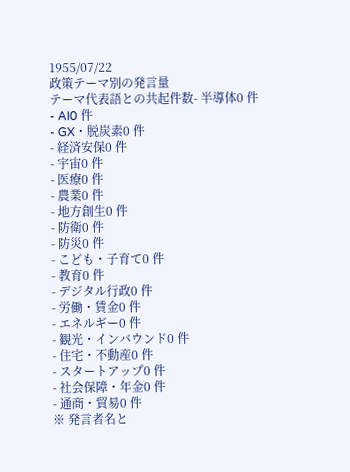1955/07/22
政策テーマ別の発言量
テーマ代表語との共起件数- 半導体0 件
- AI0 件
- GX・脱炭素0 件
- 経済安保0 件
- 宇宙0 件
- 医療0 件
- 農業0 件
- 地方創生0 件
- 防衛0 件
- 防災0 件
- こども・子育て0 件
- 教育0 件
- デジタル行政0 件
- 労働・賃金0 件
- エネルギー0 件
- 観光・インバウンド0 件
- 住宅・不動産0 件
- スタートアップ0 件
- 社会保障・年金0 件
- 通商・貿易0 件
※ 発言者名と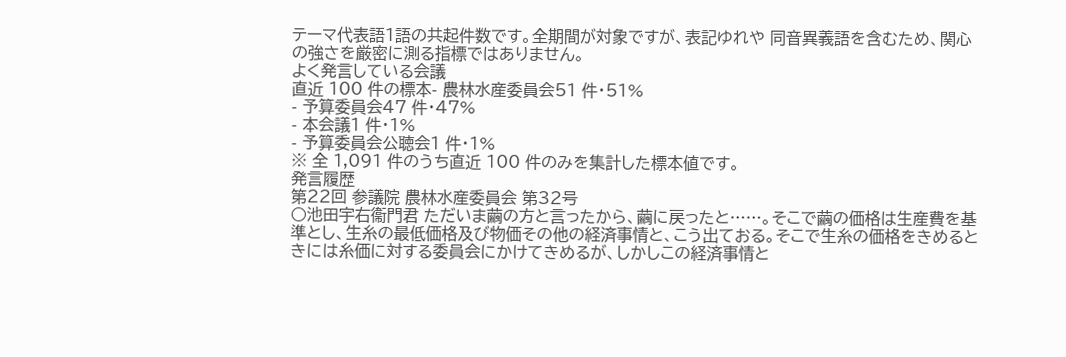テーマ代表語1語の共起件数です。全期間が対象ですが、表記ゆれや 同音異義語を含むため、関心の強さを厳密に測る指標ではありません。
よく発言している会議
直近 100 件の標本- 農林水産委員会51 件・51%
- 予算委員会47 件・47%
- 本会議1 件・1%
- 予算委員会公聴会1 件・1%
※ 全 1,091 件のうち直近 100 件のみを集計した標本値です。
発言履歴
第22回 参議院 農林水産委員会 第32号
○池田宇右衞門君 ただいま繭の方と言ったから、繭に戻ったと……。そこで繭の価格は生産費を基準とし、生糸の最低価格及び物価その他の経済事情と、こう出ておる。そこで生糸の価格をきめるときには糸価に対する委員会にかけてきめるが、しかしこの経済事情と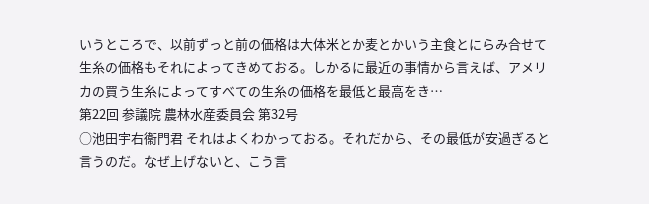いうところで、以前ずっと前の価格は大体米とか麦とかいう主食とにらみ合せて生糸の価格もそれによってきめておる。しかるに最近の事情から言えば、アメリカの買う生糸によってすべての生糸の価格を最低と最高をき…
第22回 参議院 農林水産委員会 第32号
○池田宇右衞門君 それはよくわかっておる。それだから、その最低が安過ぎると言うのだ。なぜ上げないと、こう言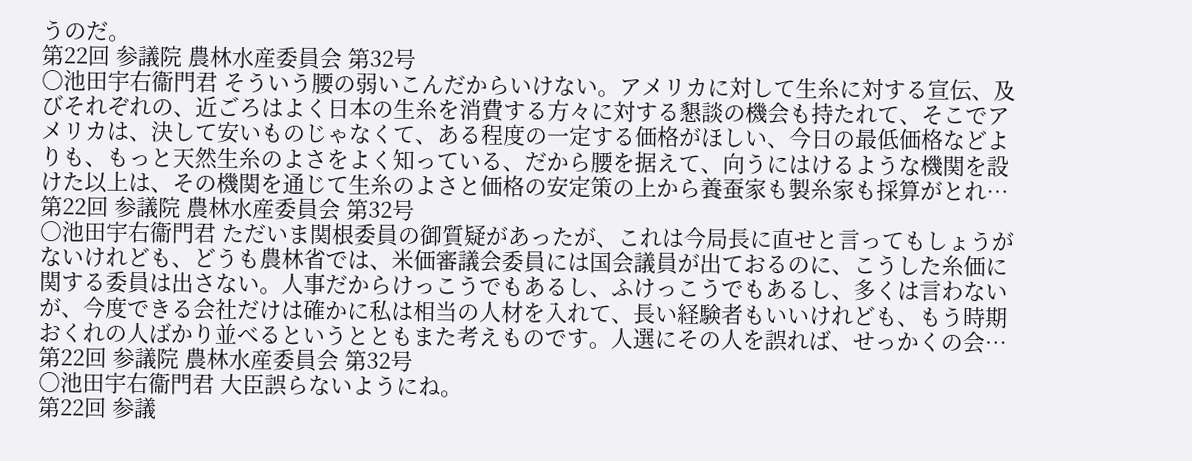うのだ。
第22回 参議院 農林水産委員会 第32号
○池田宇右衞門君 そういう腰の弱いこんだからいけない。アメリカに対して生糸に対する宣伝、及びそれぞれの、近ごろはよく日本の生糸を消費する方々に対する懇談の機会も持たれて、そこでアメリカは、決して安いものじゃなくて、ある程度の一定する価格がほしい、今日の最低価格などよりも、もっと天然生糸のよさをよく知っている、だから腰を据えて、向うにはけるような機関を設けた以上は、その機関を通じて生糸のよさと価格の安定策の上から養蚕家も製糸家も採算がとれ…
第22回 参議院 農林水産委員会 第32号
○池田宇右衞門君 ただいま関根委員の御質疑があったが、これは今局長に直せと言ってもしょうがないけれども、どうも農林省では、米価審議会委員には国会議員が出ておるのに、こうした糸価に関する委員は出さない。人事だからけっこうでもあるし、ふけっこうでもあるし、多くは言わないが、今度できる会社だけは確かに私は相当の人材を入れて、長い経験者もいいけれども、もう時期おくれの人ばかり並べるというとともまた考えものです。人選にその人を誤れば、せっかくの会…
第22回 参議院 農林水産委員会 第32号
○池田宇右衞門君 大臣誤らないようにね。
第22回 参議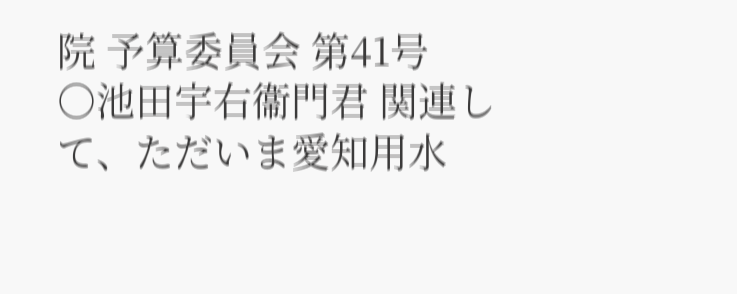院 予算委員会 第41号
○池田宇右衞門君 関連して、ただいま愛知用水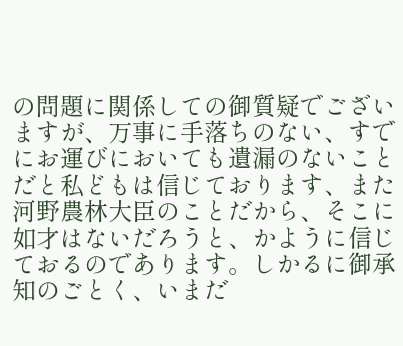の問題に関係しての御質疑でございますが、万事に手落ちのない、すでにお運びにおいても遺漏のないことだと私どもは信じております、また河野農林大臣のことだから、そこに如才はないだろうと、かように信じておるのであります。しかるに御承知のごとく、いまだ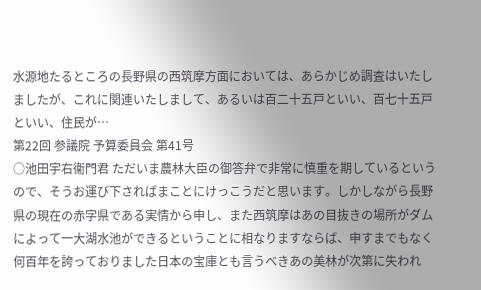水源地たるところの長野県の西筑摩方面においては、あらかじめ調査はいたしましたが、これに関連いたしまして、あるいは百二十五戸といい、百七十五戸といい、住民が…
第22回 参議院 予算委員会 第41号
○池田宇右衞門君 ただいま農林大臣の御答弁で非常に慎重を期しているというので、そうお運び下さればまことにけっこうだと思います。しかしながら長野県の現在の赤字県である実情から申し、また西筑摩はあの目抜きの場所がダムによって一大湖水池ができるということに相なりますならば、申すまでもなく何百年を誇っておりました日本の宝庫とも言うべきあの美林が次第に失われ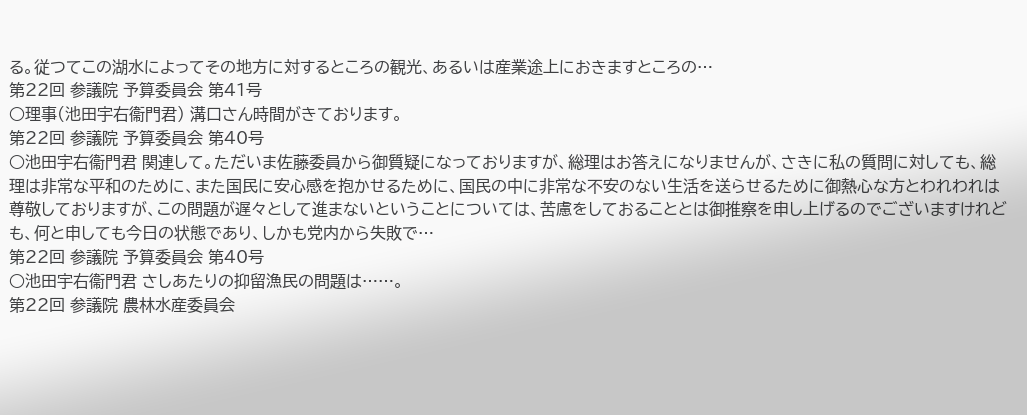る。従つてこの湖水によってその地方に対するところの観光、あるいは産業途上におきますところの…
第22回 参議院 予算委員会 第41号
○理事(池田宇右衞門君) 溝口さん時間がきております。
第22回 参議院 予算委員会 第40号
○池田宇右衞門君 関連して。ただいま佐藤委員から御質疑になっておりますが、総理はお答えになりませんが、さきに私の質問に対しても、総理は非常な平和のために、また国民に安心感を抱かせるために、国民の中に非常な不安のない生活を送らせるために御熱心な方とわれわれは尊敬しておりますが、この問題が遅々として進まないということについては、苦慮をしておることとは御推察を申し上げるのでございますけれども、何と申しても今日の状態であり、しかも党内から失敗で…
第22回 参議院 予算委員会 第40号
○池田宇右衞門君 さしあたりの抑留漁民の問題は……。
第22回 参議院 農林水産委員会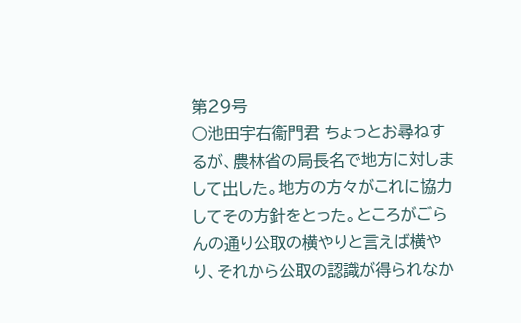第29号
○池田宇右衞門君 ちょっとお尋ねするが、農林省の局長名で地方に対しまして出した。地方の方々がこれに協力してその方針をとった。ところがごらんの通り公取の横やりと言えば横やり、それから公取の認識が得られなか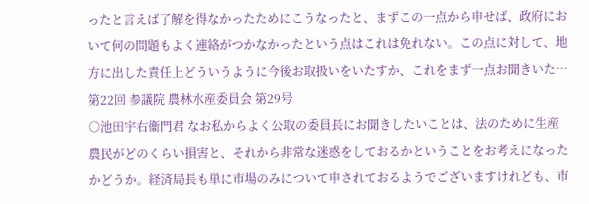ったと言えば了解を得なかったためにこうなったと、まずこの一点から申せば、政府において何の問題もよく連絡がつかなかったという点はこれは免れない。この点に対して、地方に出した責任上どういうように今後お取扱いをいたすか、これをまず一点お聞きいた…
第22回 参議院 農林水産委員会 第29号
○池田宇右衞門君 なお私からよく公取の委員長にお聞きしたいことは、法のために生産農民がどのくらい損害と、それから非常な迷惑をしておるかということをお考えになったかどうか。経済局長も単に市場のみについて申されておるようでございますけれども、市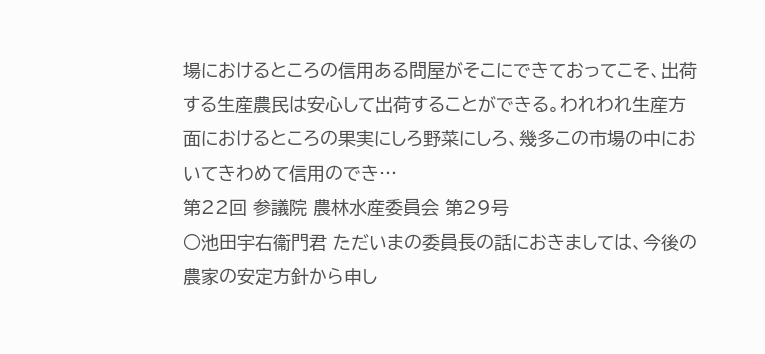場におけるところの信用ある問屋がそこにできておってこそ、出荷する生産農民は安心して出荷することができる。われわれ生産方面におけるところの果実にしろ野菜にしろ、幾多この市場の中においてきわめて信用のでき…
第22回 参議院 農林水産委員会 第29号
○池田宇右衞門君 ただいまの委員長の話におきましては、今後の農家の安定方針から申し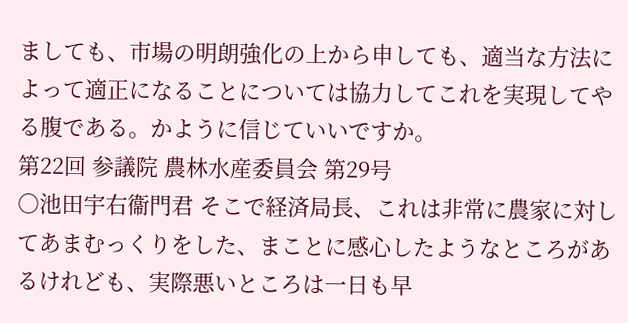ましても、市場の明朗強化の上から申しても、適当な方法によって適正になることについては協力してこれを実現してやる腹である。かように信じていいですか。
第22回 参議院 農林水産委員会 第29号
○池田宇右衞門君 そこで経済局長、これは非常に農家に対してあまむっくりをした、まことに感心したようなところがあるけれども、実際悪いところは一日も早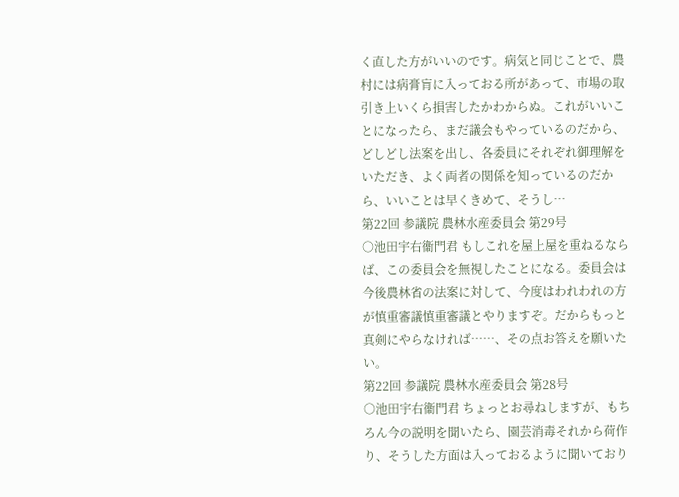く直した方がいいのです。病気と同じことで、農村には病膏肓に入っておる所があって、市場の取引き上いくら損害したかわからぬ。これがいいことになったら、まだ議会もやっているのだから、どしどし法案を出し、各委員にそれぞれ御理解をいただき、よく両者の関係を知っているのだから、いいことは早くきめて、そうし…
第22回 参議院 農林水産委員会 第29号
○池田宇右衞門君 もしこれを屋上屋を重ねるならば、この委員会を無視したことになる。委員会は今後農林省の法案に対して、今度はわれわれの方が慎重審議慎重審議とやりますぞ。だからもっと真剣にやらなければ……、その点お答えを願いたい。
第22回 参議院 農林水産委員会 第28号
○池田宇右衞門君 ちょっとお尋ねしますが、もちろん今の説明を聞いたら、園芸消毒それから荷作り、そうした方面は入っておるように聞いており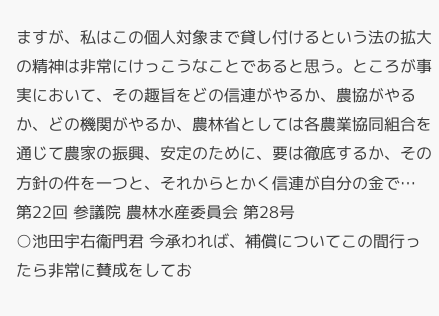ますが、私はこの個人対象まで貸し付けるという法の拡大の精神は非常にけっこうなことであると思う。ところが事実において、その趣旨をどの信連がやるか、農協がやるか、どの機関がやるか、農林省としては各農業協同組合を通じて農家の振興、安定のために、要は徹底するか、その方針の件を一つと、それからとかく信連が自分の金で…
第22回 参議院 農林水産委員会 第28号
○池田宇右衞門君 今承われば、補償についてこの間行ったら非常に賛成をしてお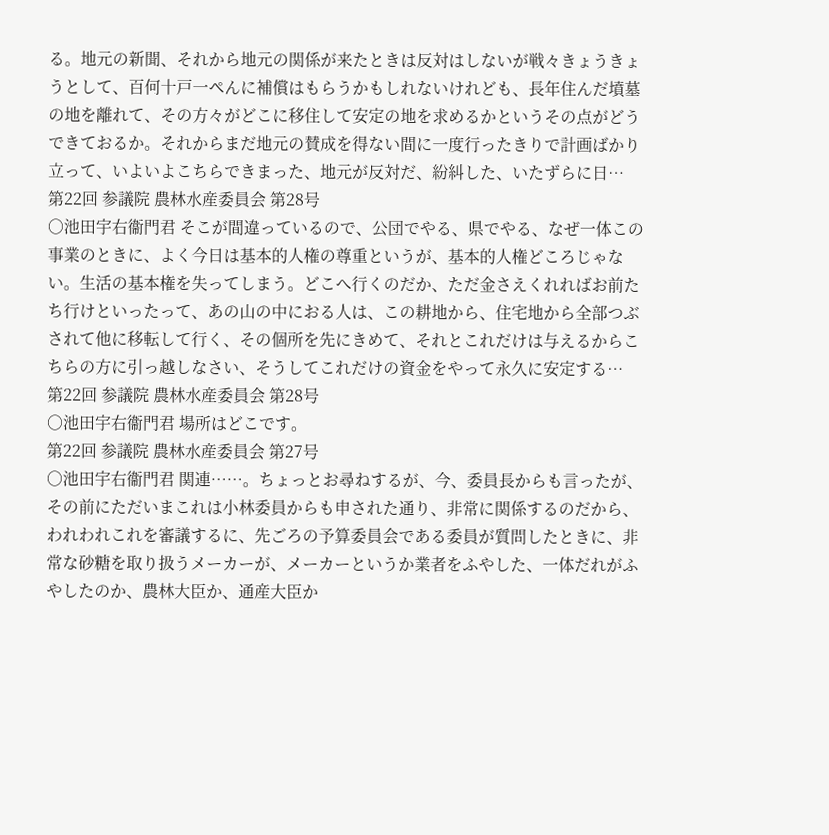る。地元の新聞、それから地元の関係が来たときは反対はしないが戦々きょうきょうとして、百何十戸一ペんに補償はもらうかもしれないけれども、長年住んだ墳墓の地を離れて、その方々がどこに移住して安定の地を求めるかというその点がどうできておるか。それからまだ地元の賛成を得ない間に一度行ったきりで計画ばかり立って、いよいよこちらできまった、地元が反対だ、紛糾した、いたずらに日…
第22回 参議院 農林水産委員会 第28号
○池田宇右衞門君 そこが間違っているので、公団でやる、県でやる、なぜ一体この事業のときに、よく今日は基本的人権の尊重というが、基本的人権どころじゃない。生活の基本権を失ってしまう。どこへ行くのだか、ただ金さえくれればお前たち行けといったって、あの山の中におる人は、この耕地から、住宅地から全部つぶされて他に移転して行く、その個所を先にきめて、それとこれだけは与えるからこちらの方に引っ越しなさい、そうしてこれだけの資金をやって永久に安定する…
第22回 参議院 農林水産委員会 第28号
○池田宇右衞門君 場所はどこです。
第22回 参議院 農林水産委員会 第27号
○池田宇右衞門君 関連……。ちょっとお尋ねするが、今、委員長からも言ったが、その前にただいまこれは小林委員からも申された通り、非常に関係するのだから、われわれこれを審議するに、先ごろの予算委員会である委員が質問したときに、非常な砂糖を取り扱うメーカーが、メーカーというか業者をふやした、一体だれがふやしたのか、農林大臣か、通産大臣か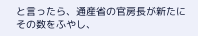と言ったら、通産省の官房長が新たにその数をふやし、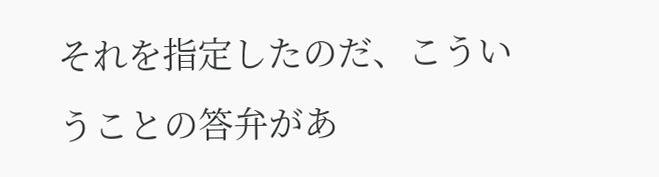それを指定したのだ、こういうことの答弁があ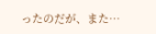ったのだが、また…